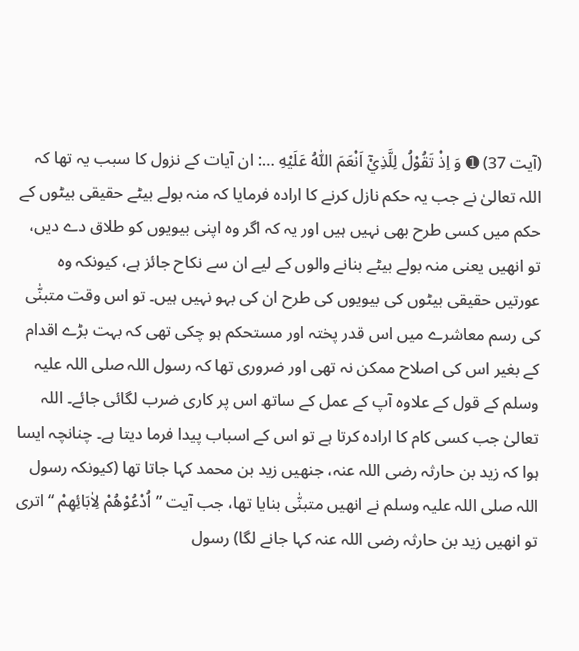(آیت 37) ➊ وَ اِذْ تَقُوْلُ لِلَّذِيْۤ اَنْعَمَ اللّٰهُ عَلَيْهِ …: ان آیات کے نزول کا سبب یہ تھا کہ اللہ تعالیٰ نے جب یہ حکم نازل کرنے کا ارادہ فرمایا کہ منہ بولے بیٹے حقیقی بیٹوں کے حکم میں کسی طرح بھی نہیں ہیں اور یہ کہ اگر وہ اپنی بیویوں کو طلاق دے دیں، تو انھیں یعنی منہ بولے بیٹے بنانے والوں کے لیے ان سے نکاح جائز ہے، کیونکہ وہ عورتیں حقیقی بیٹوں کی بیویوں کی طرح ان کی بہو نہیں ہیں۔ تو اس وقت متبنّٰی کی رسم معاشرے میں اس قدر پختہ اور مستحکم ہو چکی تھی کہ بہت بڑے اقدام کے بغیر اس کی اصلاح ممکن نہ تھی اور ضروری تھا کہ رسول اللہ صلی اللہ علیہ وسلم کے قول کے علاوہ آپ کے عمل کے ساتھ اس پر کاری ضرب لگائی جائے۔ اللہ تعالیٰ جب کسی کام کا ارادہ کرتا ہے تو اس کے اسباب پیدا فرما دیتا ہے۔ چنانچہ ایسا ہوا کہ زید بن حارثہ رضی اللہ عنہ، جنھیں زید بن محمد کہا جاتا تھا (کیونکہ رسول اللہ صلی اللہ علیہ وسلم نے انھیں متبنّٰی بنایا تھا، جب آیت ”اُدْعُوْهُمْ لِاٰبَائِهِمْ “ اتری تو انھیں زید بن حارثہ رضی اللہ عنہ کہا جانے لگا) رسول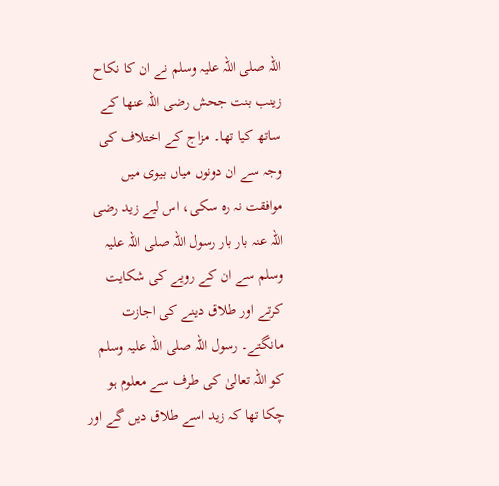اللہ صلی اللہ علیہ وسلم نے ان کا نکاح زینب بنت جحش رضی اللہ عنھا کے ساتھ کیا تھا۔ مزاج کے اختلاف کی وجہ سے ان دونوں میاں بیوی میں موافقت نہ رہ سکی، اس لیے زید رضی اللہ عنہ بار بار رسول اللہ صلی اللہ علیہ وسلم سے ان کے رویے کی شکایت کرتے اور طلاق دینے کی اجازت مانگتے۔ رسول اللہ صلی اللہ علیہ وسلم کو اللہ تعالیٰ کی طرف سے معلوم ہو چکا تھا کہ زید اسے طلاق دیں گے اور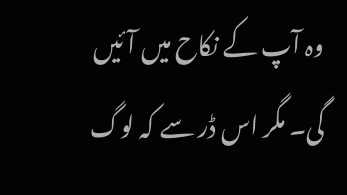وہ آپ کے نکاح میں آئیں گی۔ مگر اس ڈر سے کہ لوگ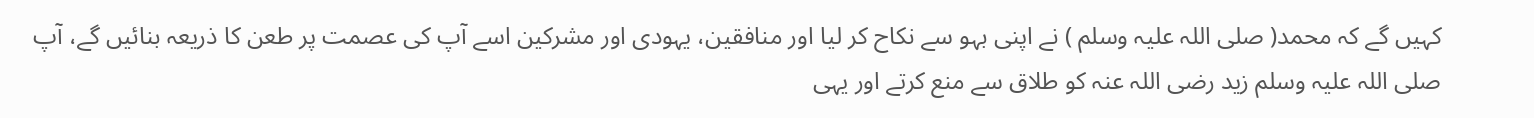کہیں گے کہ محمد( صلی اللہ علیہ وسلم ) نے اپنی بہو سے نکاح کر لیا اور منافقین، یہودی اور مشرکین اسے آپ کی عصمت پر طعن کا ذریعہ بنائیں گے، آپ صلی اللہ علیہ وسلم زید رضی اللہ عنہ کو طلاق سے منع کرتے اور یہی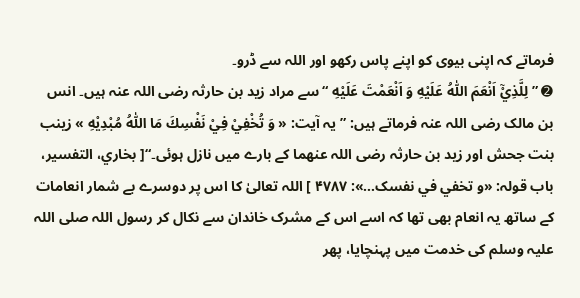فرماتے کہ اپنی بیوی کو اپنے پاس رکھو اور اللہ سے ڈرو۔
➋ ” لِلَّذِيْۤ اَنْعَمَ اللّٰهُ عَلَيْهِ وَ اَنْعَمْتَ عَلَيْهِ “ سے مراد زید بن حارثہ رضی اللہ عنہ ہیں۔ انس بن مالک رضی اللہ عنہ فرماتے ہیں: ”یہ آیت: « وَ تُخْفِيْ فِيْ نَفْسِكَ مَا اللّٰهُ مُبْدِيْهِ » زینب بنت جحش اور زید بن حارثہ رضی اللہ عنھما کے بارے میں نازل ہوئی۔“[ بخاري، التفسیر، باب قولہ: «و تخفي في نفسک…»: ۴۷۸۷ ] اللہ تعالیٰ کا اس پر دوسرے بے شمار انعامات کے ساتھ یہ انعام بھی تھا کہ اسے اس کے مشرک خاندان سے نکال کر رسول اللہ صلی اللہ علیہ وسلم کی خدمت میں پہنچایا، پھر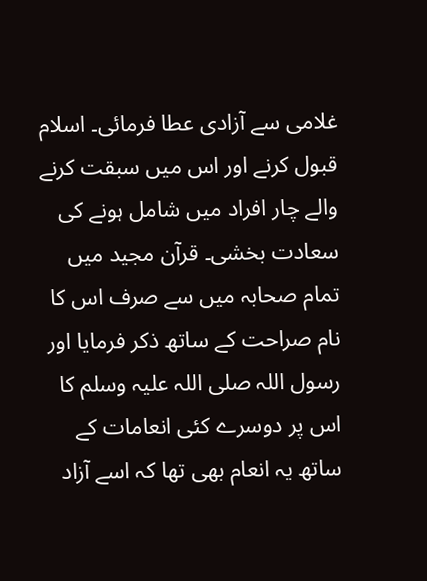غلامی سے آزادی عطا فرمائی۔ اسلام قبول کرنے اور اس میں سبقت کرنے والے چار افراد میں شامل ہونے کی سعادت بخشی۔ قرآن مجید میں تمام صحابہ میں سے صرف اس کا نام صراحت کے ساتھ ذکر فرمایا اور رسول اللہ صلی اللہ علیہ وسلم کا اس پر دوسرے کئی انعامات کے ساتھ یہ انعام بھی تھا کہ اسے آزاد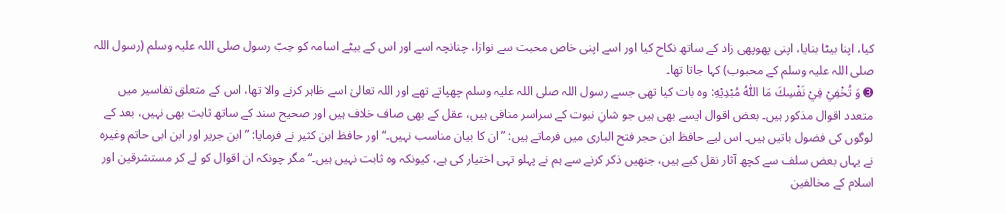کیا، اپنا بیٹا بنایا، اپنی پھوپھی زاد کے ساتھ نکاح کیا اور اسے اپنی خاص محبت سے نوازا، چنانچہ اسے اور اس کے بیٹے اسامہ کو حِبّ رسول صلی اللہ علیہ وسلم (رسول اللہ صلی اللہ علیہ وسلم کے محبوب) کہا جاتا تھا۔
➌ وَ تُخْفِيْ فِيْ نَفْسِكَ مَا اللّٰهُ مُبْدِيْهِ: وہ بات کیا تھی جسے رسول اللہ صلی اللہ علیہ وسلم چھپاتے تھے اور اللہ تعالیٰ اسے ظاہر کرنے والا تھا، اس کے متعلق تفاسیر میں متعدد اقوال مذکور ہیں۔ بعض اقوال ایسے بھی ہیں جو شانِ نبوت کے سراسر منافی ہیں، عقل کے بھی صاف خلاف ہیں اور صحیح سند کے ساتھ ثابت بھی نہیں، بعد کے لوگوں کی فضول باتیں ہیں۔ اس لیے حافظ ابن حجر فتح الباری میں فرماتے ہیں: ”ان کا بیان مناسب نہیں۔“ اور حافظ ابن کثیر نے فرمایا: ”ابن جریر اور ابن ابی حاتم وغیرہ نے یہاں بعض سلف سے کچھ آثار نقل کیے ہیں، جنھیں ذکر کرنے سے ہم نے پہلو تہی اختیار کی ہے، کیونکہ وہ ثابت نہیں ہیں۔“ مگر چونکہ ان اقوال کو لے کر مستشرقین اور اسلام کے مخالفین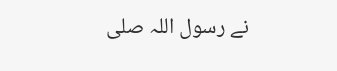نے رسول اللہ صلی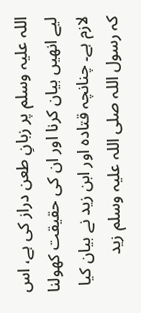اللہ علیہ وسلم پر زبانِ طعن دراز کی ہے، اس لیے انھیں بیان کرنا اور ان کی حقیقت کھولنا لازم ہے۔ چنانچہ قتادہ اور ابن زید نے بیان کیا کہ رسول اللہ صلی اللہ علیہ وسلم زید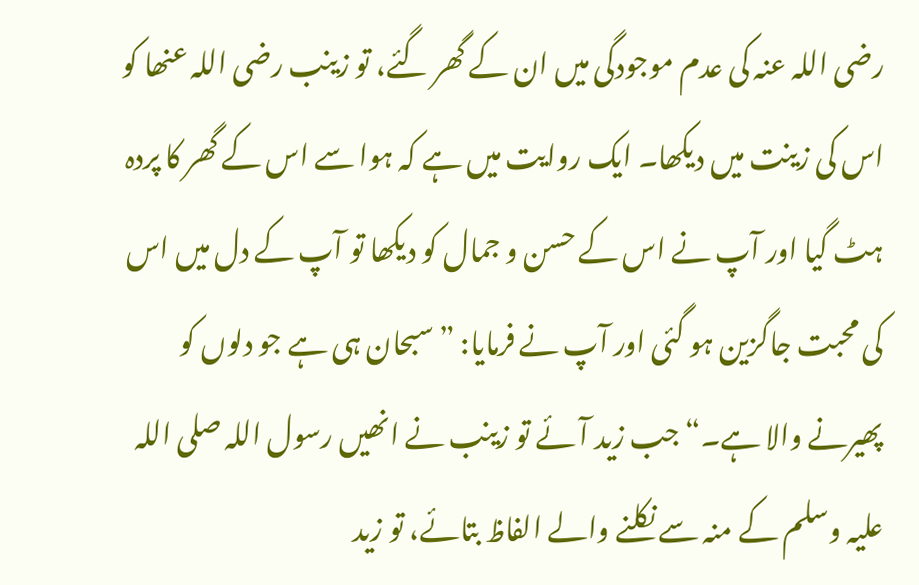رضی اللہ عنہ کی عدم موجودگی میں ان کے گھر گئے، تو زینب رضی اللہ عنھا کو اس کی زینت میں دیکھا۔ ایک روایت میں ہے کہ ہوا سے اس کے گھر کا پردہ ہٹ گیا اور آپ نے اس کے حسن و جمال کو دیکھا تو آپ کے دل میں اس کی محبت جاگزین ہو گئی اور آپ نے فرمایا: ”سبحان ہی ہے جو دلوں کو پھیرنے والا ہے۔“ جب زید آئے تو زینب نے انھیں رسول اللہ صلی اللہ علیہ وسلم کے منہ سے نکلنے والے الفاظ بتائے، تو زید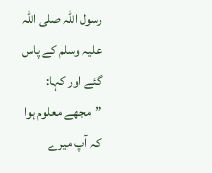رسول اللہ صلی اللہ علیہ وسلم کے پاس گئے اور کہا: ”مجھے معلوم ہوا کہ آپ میرے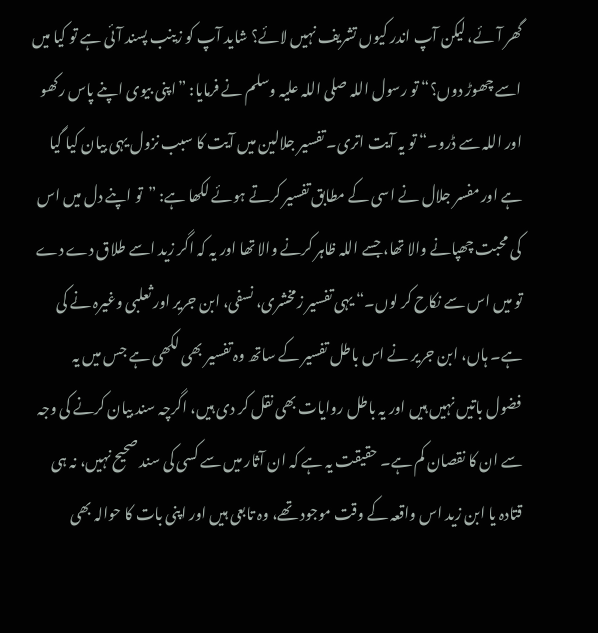گھر آئے، لیکن آپ اندر کیوں تشریف نہیں لائے؟ شاید آپ کو زینب پسند آئی ہے تو کیا میں اسے چھوڑ دوں؟“ تو رسول اللہ صلی اللہ علیہ وسلم نے فرمایا: ”اپنی بیوی اپنے پاس رکھو اور اللہ سے ڈرو۔“ تو یہ آیت اتری۔ تفسیر جلالین میں آیت کا سبب نزول یہی بیان کیا گیا ہے اور مفسر جلال نے اسی کے مطابق تفسیر کرتے ہوئے لکھا ہے: ”تو اپنے دل میں اس کی محبت چھپانے والا تھا، جسے اللہ ظاہر کرنے والا تھا اور یہ کہ اگر زید اسے طلاق دے دے تو میں اس سے نکاح کر لوں۔“ یہی تفسیر زمخشری، نسفی، ابن جریر اور ثعلبی وغیرہ نے کی ہے۔ ہاں، ابن جریر نے اس باطل تفسیر کے ساتھ وہ تفسیر بھی لکھی ہے جس میں یہ فضول باتیں نہیں ہیں اور یہ باطل روایات بھی نقل کر دی ہیں، اگرچہ سند بیان کرنے کی وجہ سے ان کا نقصان کم ہے۔ حقیقت یہ ہے کہ ان آثار میں سے کسی کی سند صحیح نہیں، نہ ہی قتادہ یا ابن زید اس واقعہ کے وقت موجود تھے، وہ تابعی ہیں اور اپنی بات کا حوالہ بھی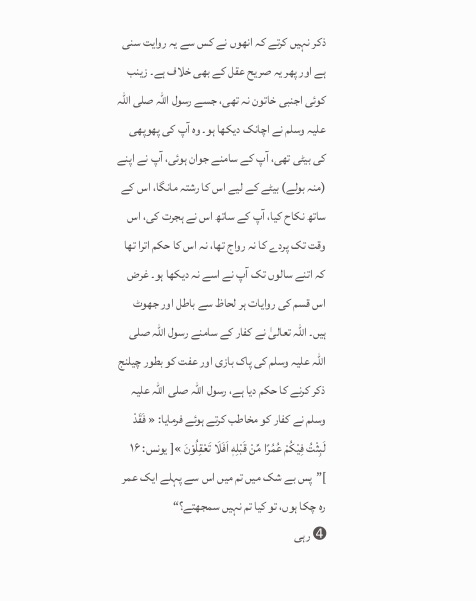ذکر نہیں کرتے کہ انھوں نے کس سے یہ روایت سنی ہے اور پھر یہ صریح عقل کے بھی خلاف ہے۔ زینب کوئی اجنبی خاتون نہ تھی، جسے رسول اللہ صلی اللہ علیہ وسلم نے اچانک دیکھا ہو۔ وہ آپ کی پھوپھی کی بیٹی تھی، آپ کے سامنے جوان ہوئی، آپ نے اپنے (منہ بولے) بیٹے کے لیے اس کا رشتہ مانگا، اس کے ساتھ نکاح کیا، آپ کے ساتھ اس نے ہجرت کی، اس وقت تک پردے کا نہ رواج تھا، نہ اس کا حکم اترا تھا کہ اتنے سالوں تک آپ نے اسے نہ دیکھا ہو۔ غرض اس قسم کی روایات ہر لحاظ سے باطل اور جھوٹ ہیں۔ اللہ تعالیٰ نے کفار کے سامنے رسول اللہ صلی اللہ علیہ وسلم کی پاک بازی اور عفت کو بطور چیلنج ذکر کرنے کا حکم دیا ہے، رسول اللہ صلی اللہ علیہ وسلم نے کفار کو مخاطب کرتے ہوئے فرمایا: « فَقَدْ لَبِثْتُ فِيْكُمْ عُمُرًا مِّنْ قَبْلِهٖ اَفَلَا تَعْقِلُوْنَ »[ یونس: ۱۶ ]”پس بے شک میں تم میں اس سے پہلے ایک عمر رہ چکا ہوں، تو کیا تم نہیں سمجھتے؟“
➍ رہی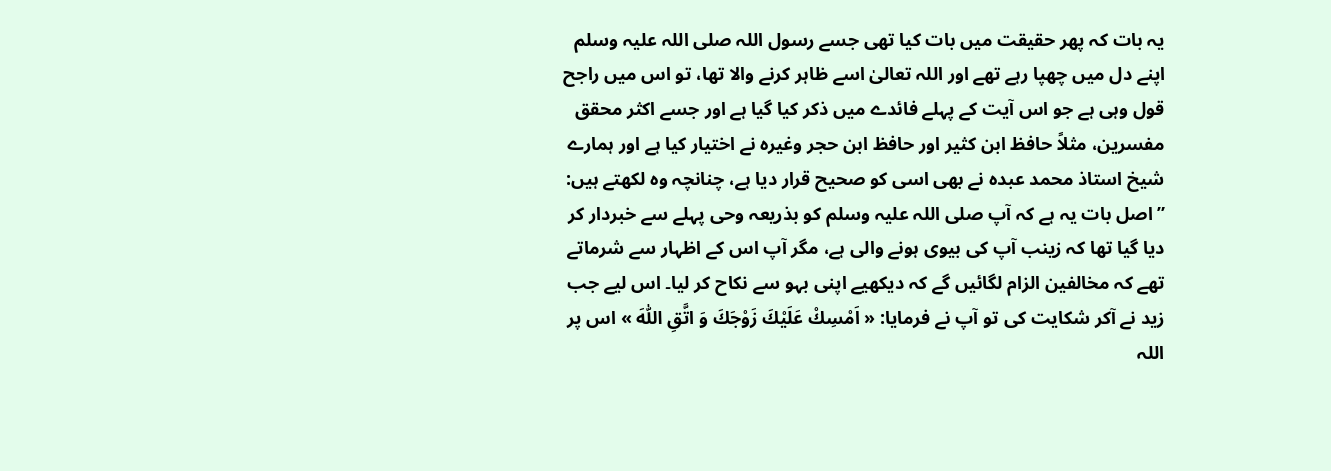یہ بات کہ پھر حقیقت میں بات کیا تھی جسے رسول اللہ صلی اللہ علیہ وسلم اپنے دل میں چھپا رہے تھے اور اللہ تعالیٰ اسے ظاہر کرنے والا تھا، تو اس میں راجح قول وہی ہے جو اس آیت کے پہلے فائدے میں ذکر کیا گیا ہے اور جسے اکثر محقق مفسرین، مثلاً حافظ ابن کثیر اور حافظ ابن حجر وغیرہ نے اختیار کیا ہے اور ہمارے شیخ استاذ محمد عبدہ نے بھی اسی کو صحیح قرار دیا ہے، چنانچہ وہ لکھتے ہیں: ”اصل بات یہ ہے کہ آپ صلی اللہ علیہ وسلم کو بذریعہ وحی پہلے سے خبردار کر دیا گیا تھا کہ زینب آپ کی بیوی ہونے والی ہے، مگر آپ اس کے اظہار سے شرماتے تھے کہ مخالفین الزام لگائیں گے کہ دیکھیے اپنی بہو سے نکاح کر لیا۔ اس لیے جب زید نے آکر شکایت کی تو آپ نے فرمایا: « اَمْسِكْ عَلَيْكَ زَوْجَكَ وَ اتَّقِ اللّٰهَ » اس پر اللہ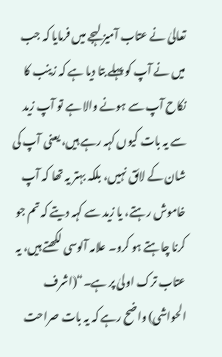تعالیٰ نے عتاب آمیز لہجے میں فرمایا کہ جب میں نے آپ کو پہلے بتا دیا ہے کہ زینب کا نکاح آپ سے ہونے والا ہے تو آپ زید سے یہ بات کیوں کہہ رہے ہیں، یعنی آپ کی شان کے لائق نہیں، بلکہ بہتر یہ تھا کہ آپ خاموش رہتے، یا زید سے کہہ دیتے کہ تم جو کرنا چاہتے ہو کرو۔ علامہ آلوسی لکھتے ہیں، یہ عتاب ترک اولیٰ پر ہے۔“(اشرف الحواشی) واضح رہے کہ یہ بات صراحت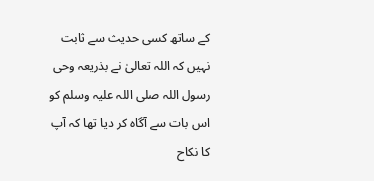کے ساتھ کسی حدیث سے ثابت نہیں کہ اللہ تعالیٰ نے بذریعہ وحی رسول اللہ صلی اللہ علیہ وسلم کو اس بات سے آگاہ کر دیا تھا کہ آپ کا نکاح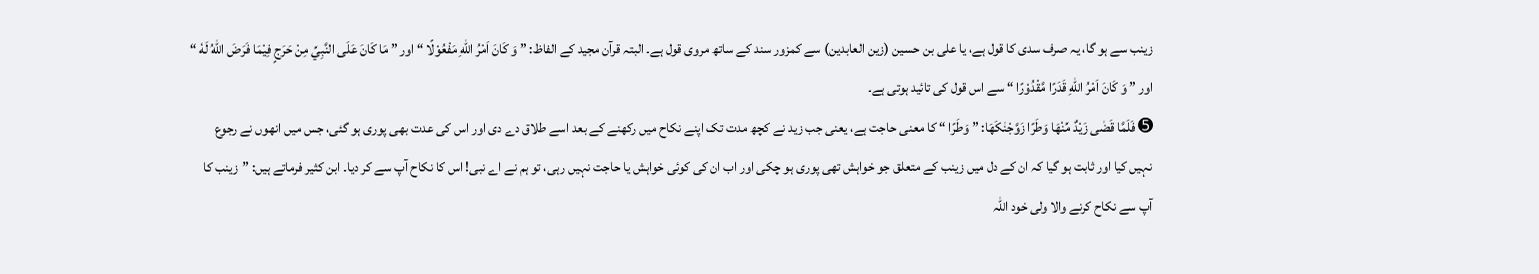زینب سے ہو گا، یہ صرف سدی کا قول ہے، یا علی بن حسین (زین العابدین) سے کمزور سند کے ساتھ مروی قول ہے۔ البتہ قرآن مجید کے الفاظ: ” وَ كَانَ اَمْرُ اللّٰهِ مَفْعُوْلًا “ اور ” مَا كَانَ عَلَى النَّبِيِّ مِنْ حَرَجٍ فِيْمَا فَرَضَ اللّٰهُ لَهٗ “ اور ” وَ كَانَ اَمْرُ اللّٰهِ قَدَرًا مَّقْدُوْرًا “ سے اس قول کی تائید ہوتی ہے۔
➎ فَلَمَّا قَضٰى زَيْدٌ مِّنْهَا وَطَرًا زَوَّجْنٰكَهَا: ” وَطَرًا “ کا معنی حاجت ہے، یعنی جب زید نے کچھ مدت تک اپنے نکاح میں رکھنے کے بعد اسے طلاق دے دی اور اس کی عدت بھی پوری ہو گئی، جس میں انھوں نے رجوع نہیں کیا اور ثابت ہو گیا کہ ان کے دل میں زینب کے متعلق جو خواہش تھی پوری ہو چکی اور اب ان کی کوئی خواہش یا حاجت نہیں رہی، تو ہم نے اے نبی! اس کا نکاح آپ سے کر دیا۔ ابن کثیر فرماتے ہیں: ”زینب کا آپ سے نکاح کرنے والا ولی خود اللہ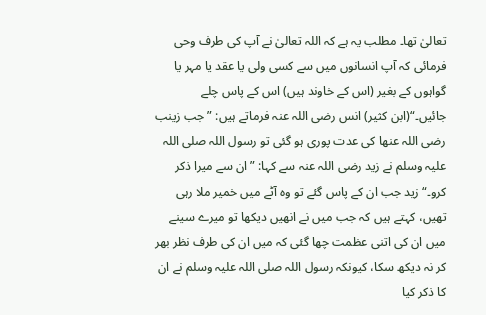تعالیٰ تھا۔ مطلب یہ ہے کہ اللہ تعالیٰ نے آپ کی طرف وحی فرمائی کہ آپ انسانوں میں سے کسی ولی یا عقد یا مہر یا گواہوں کے بغیر (اس کے خاوند ہیں) اس کے پاس چلے جائیں۔“(ابن کثیر) انس رضی اللہ عنہ فرماتے ہیں: ”جب زینب رضی اللہ عنھا کی عدت پوری ہو گئی تو رسول اللہ صلی اللہ علیہ وسلم نے زید رضی اللہ عنہ سے کہا: ”ان سے میرا ذکر کرو۔“ زید جب ان کے پاس گئے تو وہ آٹے میں خمیر ملا رہی تھیں، کہتے ہیں کہ جب میں نے انھیں دیکھا تو میرے سینے میں ان کی اتنی عظمت چھا گئی کہ میں ان کی طرف نظر بھر کر نہ دیکھ سکا، کیونکہ رسول اللہ صلی اللہ علیہ وسلم نے ان کا ذکر کیا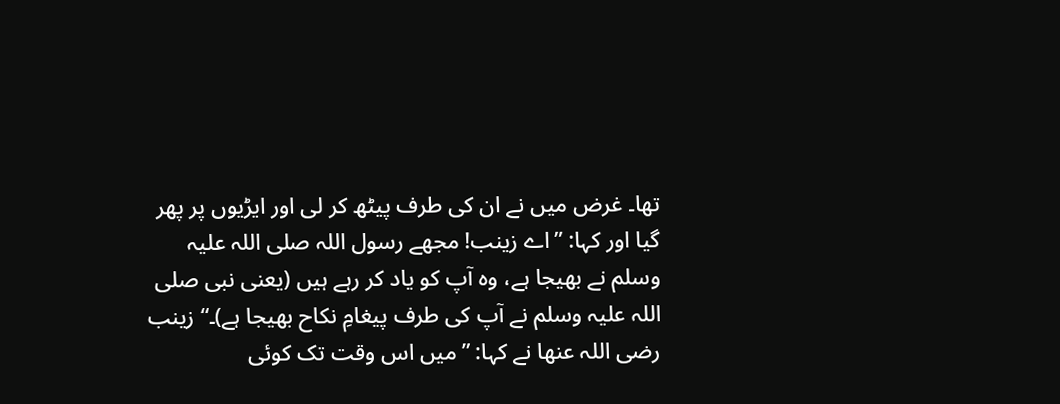تھا۔ غرض میں نے ان کی طرف پیٹھ کر لی اور ایڑیوں پر پھر گیا اور کہا: ”اے زینب! مجھے رسول اللہ صلی اللہ علیہ وسلم نے بھیجا ہے، وہ آپ کو یاد کر رہے ہیں (یعنی نبی صلی اللہ علیہ وسلم نے آپ کی طرف پیغامِ نکاح بھیجا ہے)۔“ زینب رضی اللہ عنھا نے کہا: ”میں اس وقت تک کوئی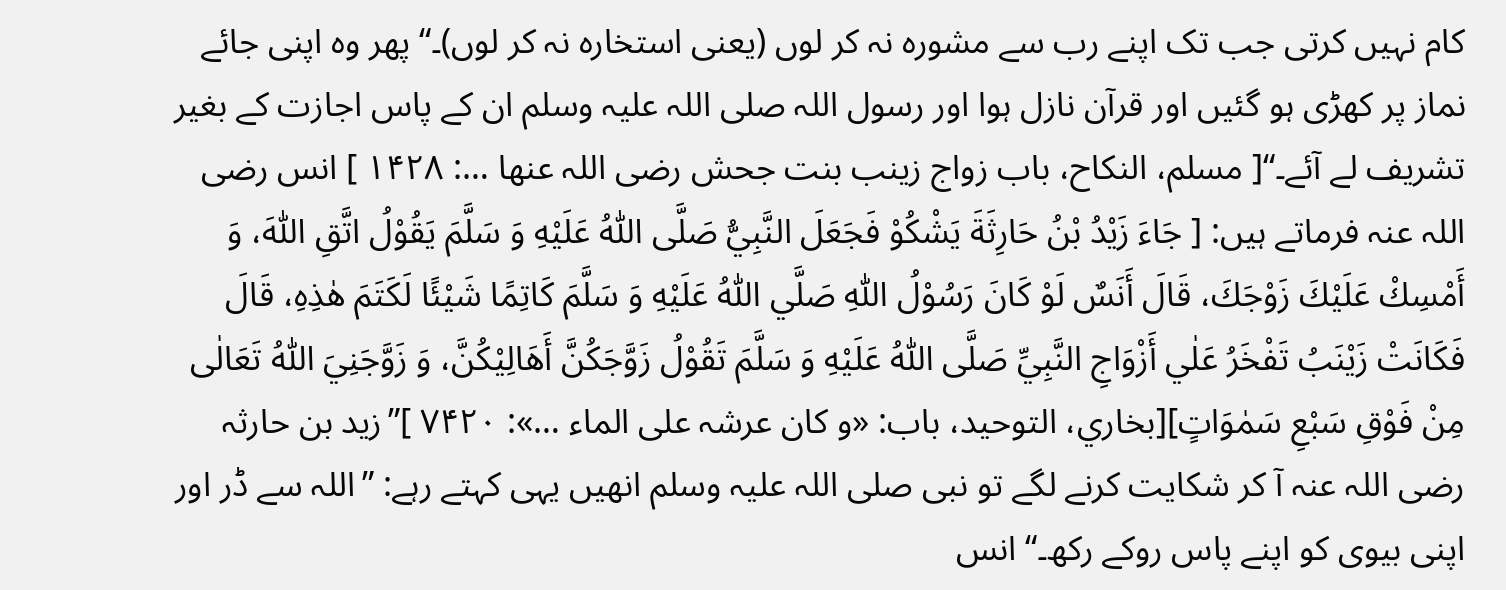کام نہیں کرتی جب تک اپنے رب سے مشورہ نہ کر لوں (یعنی استخارہ نہ کر لوں)۔“ پھر وہ اپنی جائے نماز پر کھڑی ہو گئیں اور قرآن نازل ہوا اور رسول اللہ صلی اللہ علیہ وسلم ان کے پاس اجازت کے بغیر تشریف لے آئے۔“[ مسلم، النکاح، باب زواج زینب بنت جحش رضی اللہ عنھا …: ۱۴۲۸ ] انس رضی اللہ عنہ فرماتے ہیں: [ جَاءَ زَيْدُ بْنُ حَارِثَةَ يَشْكُوْ فَجَعَلَ النَّبِيُّ صَلَّی اللّٰهُ عَلَيْهِ وَ سَلَّمَ يَقُوْلُ اتَّقِ اللّٰهَ، وَ أَمْسِكْ عَلَيْكَ زَوْجَكَ، قَالَ أَنَسٌ لَوْ كَانَ رَسُوْلُ اللّٰهِ صَلَّي اللّٰهُ عَلَيْهِ وَ سَلَّمَ كَاتِمًا شَيْئًا لَكَتَمَ هٰذِهِ، قَالَ فَكَانَتْ زَيْنَبُ تَفْخَرُ عَلٰي أَزْوَاجِ النَّبِيِّ صَلَّی اللّٰهُ عَلَيْهِ وَ سَلَّمَ تَقُوْلُ زَوَّجَكُنَّ أَهَالِيْكُنَّ، وَ زَوَّجَنِيَ اللّٰهُ تَعَالٰی مِنْ فَوْقِ سَبْعِ سَمٰوَاتٍ][بخاري، التوحید، باب: «و کان عرشہ علی الماء …»: ۷۴۲۰ ]”زید بن حارثہ رضی اللہ عنہ آ کر شکایت کرنے لگے تو نبی صلی اللہ علیہ وسلم انھیں یہی کہتے رہے: ”اللہ سے ڈر اور اپنی بیوی کو اپنے پاس روکے رکھ۔“ انس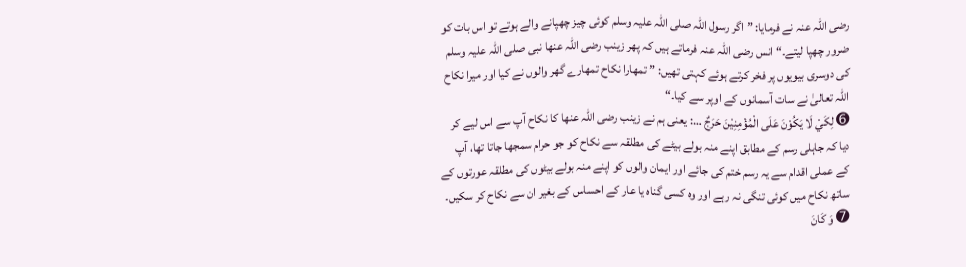رضی اللہ عنہ نے فرمایا: ”اگر رسول اللہ صلی اللہ علیہ وسلم کوئی چیز چھپانے والے ہوتے تو اس بات کو ضرور چھپا لیتے۔“ انس رضی اللہ عنہ فرماتے ہیں کہ پھر زینب رضی اللہ عنھا نبی صلی اللہ علیہ وسلم کی دوسری بیویوں پر فخر کرتے ہوئے کہتی تھیں: ”تمھارا نکاح تمھارے گھر والوں نے کیا اور میرا نکاح اللہ تعالیٰ نے سات آسمانوں کے اوپر سے کیا۔“
➏ لِكَيْ لَا يَكُوْنَ عَلَى الْمُؤْمِنِيْنَ حَرَجٌ …: یعنی ہم نے زینب رضی اللہ عنھا کا نکاح آپ سے اس لیے کر دیا کہ جاہلی رسم کے مطابق اپنے منہ بولے بیٹے کی مطلقہ سے نکاح کو جو حرام سمجھا جاتا تھا، آپ کے عملی اقدام سے یہ رسم ختم کی جائے اور ایمان والوں کو اپنے منہ بولے بیٹوں کی مطلقہ عورتوں کے ساتھ نکاح میں کوئی تنگی نہ رہے اور وہ کسی گناہ یا عار کے احساس کے بغیر ان سے نکاح کر سکیں۔
➐ وَ كَانَ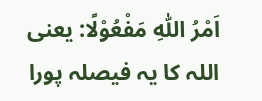اَمْرُ اللّٰهِ مَفْعُوْلًا: یعنی اللہ کا یہ فیصلہ پورا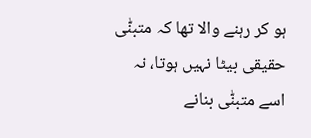ہو کر رہنے والا تھا کہ متبنّٰی حقیقی بیٹا نہیں ہوتا، نہ اسے متبنّٰی بنانے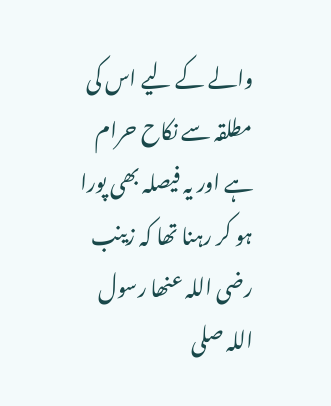والے کے لیے اس کی مطلقہ سے نکاح حرام ہے اور یہ فیصلہ بھی پورا ہو کر رہنا تھا کہ زینب رضی اللہ عنھا رسول اللہ صلی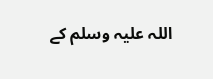اللہ علیہ وسلم کے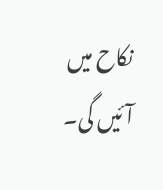نکاح میں آئیں گی۔